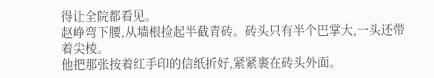得让全院都看见。
赵峥弯下腰,从墙根捡起半截青砖。砖头只有半个巴掌大,一头还带着尖棱。
他把那张按着红手印的信纸折好,紧紧裹在砖头外面。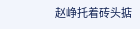赵峥托着砖头掂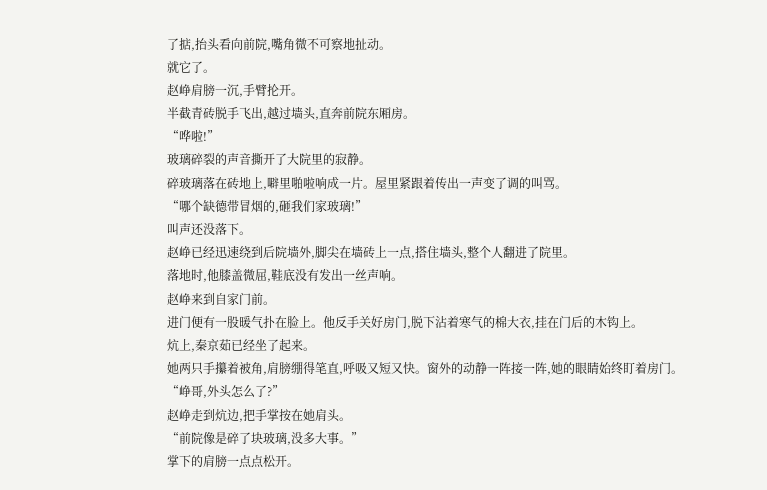了掂,抬头看向前院,嘴角微不可察地扯动。
就它了。
赵峥肩膀一沉,手臂抡开。
半截青砖脱手飞出,越过墙头,直奔前院东厢房。
“哗啦!”
玻璃碎裂的声音撕开了大院里的寂静。
碎玻璃落在砖地上,噼里啪啦响成一片。屋里紧跟着传出一声变了调的叫骂。
“哪个缺德带冒烟的,砸我们家玻璃!”
叫声还没落下。
赵峥已经迅速绕到后院墙外,脚尖在墙砖上一点,搭住墙头,整个人翻进了院里。
落地时,他膝盖微屈,鞋底没有发出一丝声响。
赵峥来到自家门前。
进门便有一股暖气扑在脸上。他反手关好房门,脱下沾着寒气的棉大衣,挂在门后的木钩上。
炕上,秦京茹已经坐了起来。
她两只手攥着被角,肩膀绷得笔直,呼吸又短又快。窗外的动静一阵接一阵,她的眼睛始终盯着房门。
“峥哥,外头怎么了?”
赵峥走到炕边,把手掌按在她肩头。
“前院像是碎了块玻璃,没多大事。”
掌下的肩膀一点点松开。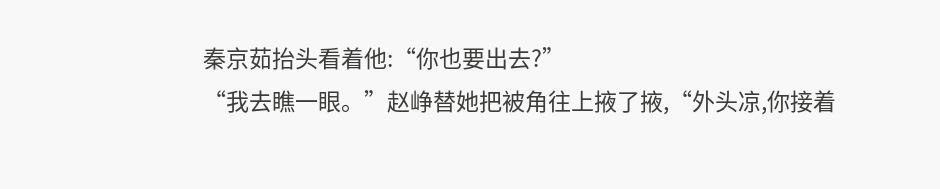秦京茹抬头看着他:“你也要出去?”
“我去瞧一眼。”赵峥替她把被角往上掖了掖,“外头凉,你接着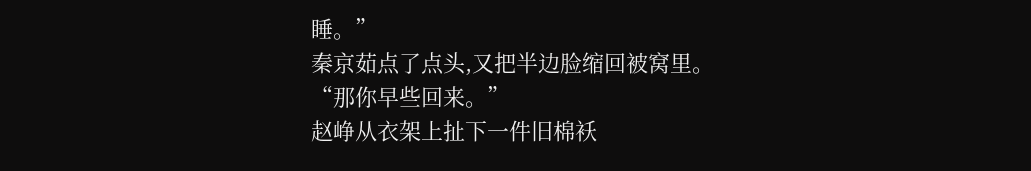睡。”
秦京茹点了点头,又把半边脸缩回被窝里。
“那你早些回来。”
赵峥从衣架上扯下一件旧棉袄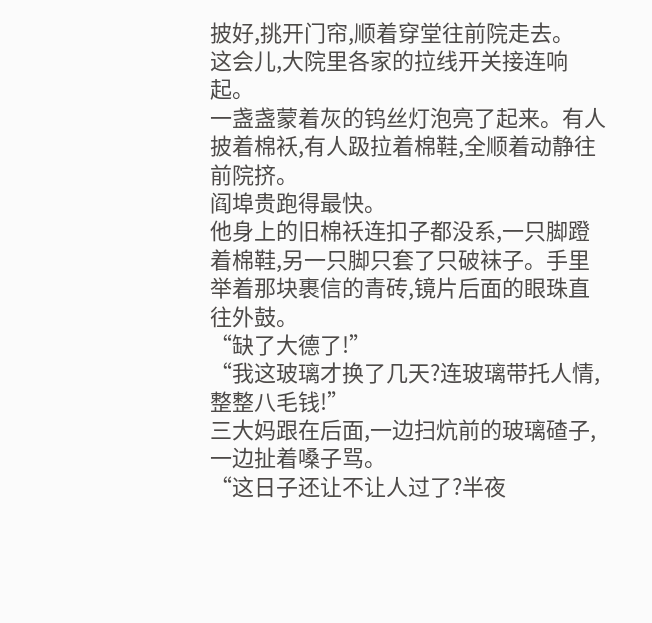披好,挑开门帘,顺着穿堂往前院走去。
这会儿,大院里各家的拉线开关接连响起。
一盏盏蒙着灰的钨丝灯泡亮了起来。有人披着棉袄,有人趿拉着棉鞋,全顺着动静往前院挤。
阎埠贵跑得最快。
他身上的旧棉袄连扣子都没系,一只脚蹬着棉鞋,另一只脚只套了只破袜子。手里举着那块裹信的青砖,镜片后面的眼珠直往外鼓。
“缺了大德了!”
“我这玻璃才换了几天?连玻璃带托人情,整整八毛钱!”
三大妈跟在后面,一边扫炕前的玻璃碴子,一边扯着嗓子骂。
“这日子还让不让人过了?半夜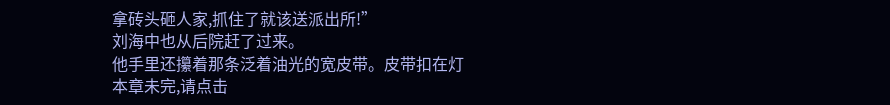拿砖头砸人家,抓住了就该送派出所!”
刘海中也从后院赶了过来。
他手里还攥着那条泛着油光的宽皮带。皮带扣在灯
本章未完,请点击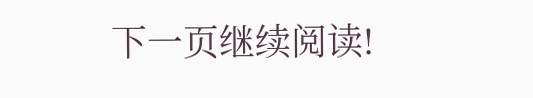下一页继续阅读!